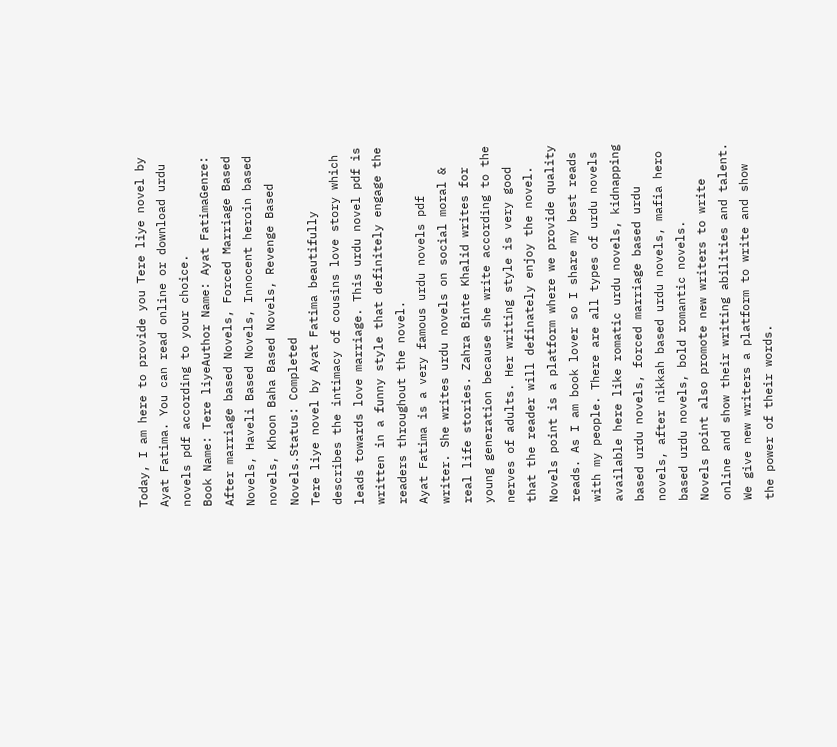Today, I am here to provide you Tere liye novel by Ayat Fatima. You can read online or download urdu novels pdf according to your choice.
Book Name: Tere liyeAuthor Name: Ayat FatimaGenre: After marriage based Novels, Forced Marriage Based Novels, Haveli Based Novels, Innocent heroin based novels, Khoon Baha Based Novels, Revenge Based Novels.Status: Completed
Tere liye novel by Ayat Fatima beautifully describes the intimacy of cousins love story which leads towards love marriage. This urdu novel pdf is written in a funny style that definitely engage the readers throughout the novel.
Ayat Fatima is a very famous urdu novels pdf writer. She writes urdu novels on social moral & real life stories. Zahra Binte Khalid writes for young generation because she write according to the nerves of adults. Her writing style is very good that the reader will definately enjoy the novel.
Novels point is a platform where we provide quality reads. As I am book lover so I share my best reads with my people. There are all types of urdu novels available here like romatic urdu novels, kidnapping based urdu novels, forced marriage based urdu novels, after nikkah based urdu novels, mafia hero based urdu novels, bold romantic novels.
Novels point also promote new writers to write online and show their writing abilities and talent. We give new writers a platform to write and show the power of their words.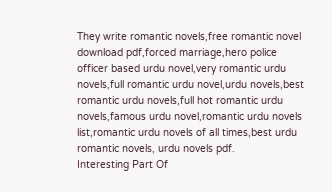They write romantic novels,free romantic novel download pdf,forced marriage,hero police officer based urdu novel,very romantic urdu novels,full romantic urdu novel,urdu novels,best romantic urdu novels,full hot romantic urdu novels,famous urdu novel,romantic urdu novels list,romantic urdu novels of all times,best urdu romantic novels, urdu novels pdf.
Interesting Part Of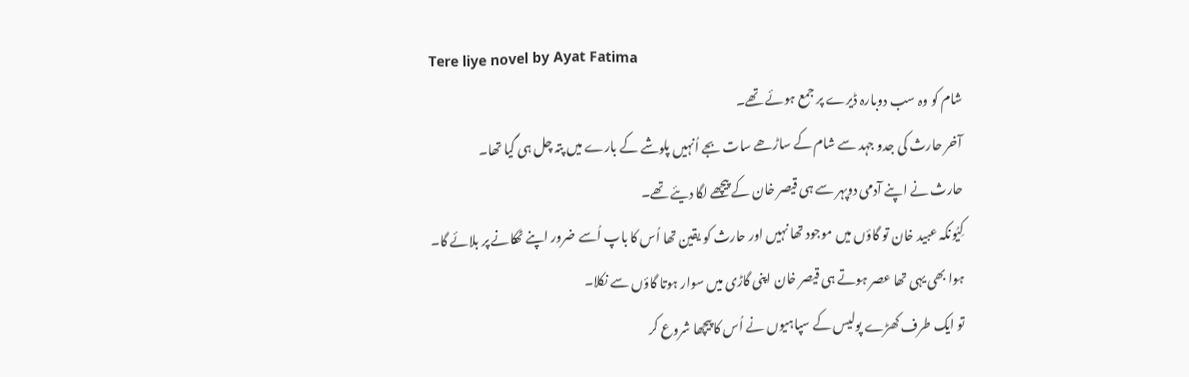Tere liye novel by Ayat Fatima
شام کو وہ سب دوبارہ ڈیرے پر جمع ہوئے تھے۔
آخر حارث کی جدو جہد سے شام کے ساڑھے سات بجے اُنہیں پلوشے کے بارے میں پتہ چل ہی گیا تھا۔
حارث نے اپنے آدمی دوپہر سے ہی قیصر خان کے پیچھے لگا دیئے تھے۔
کِیُونکہ عبید خان تو گاؤں میں موجود تھا نہیں اور حارث کو یقین تھا اُس کا باپ اُسے ضرور اپنے ٹھکانے پر بلائے گا۔
ہوا بھی یہی تھا عصر ہوتے ہی قیصر خان اپنی گاڑی میں سوار ہوتا گاؤں سے نکلا۔
تو ایک طرف کھڑے پولیس کے سپاہیوں نے اُس کا پیچھا شروع کر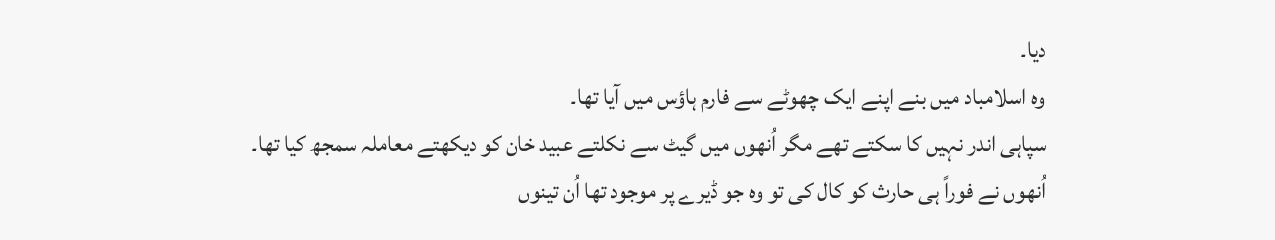دیا۔
وہ اسلامباد میں بنے اپنے ایک چھوٹے سے فارم ہاؤس میں آیا تھا۔
سپاہی اندر نہیں کا سکتے تھے مگر اُنھوں میں گیٹ سے نکلتے عبید خان کو دیکھتے معاملہ سمجھ کیا تھا۔
اُنھوں نے فوراً ہی حارث کو کال کی تو وہ جو ڈیرے پر موجود تھا اُن تینوں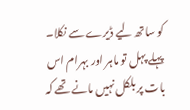کو ساتھ لیے ڈیرے سے نکلا۔
پہلے پہل تو ماہر اور بہرام اس بات پر بلکل نہیں مانے تھے کہ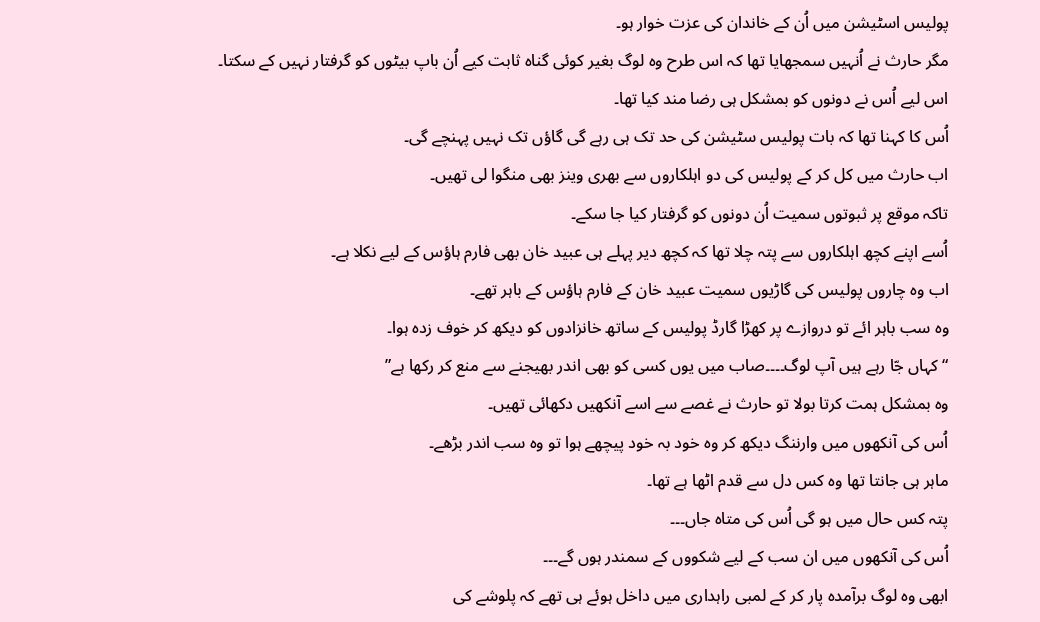پولیس اسٹیشن میں اُن کے خاندان کی عزت خوار ہو۔
مگر حارث نے اُنہیں سمجھایا تھا کہ اس طرح وہ لوگ بغیر کوئی گناہ ثابت کیے اُن باپ بیٹوں کو گرفتار نہیں کے سکتا۔
اس لیے اُس نے دونوں کو بمشکل ہی رضا مند کیا تھا۔
اُس کا کہنا تھا کہ بات پولیس سٹیشن کی حد تک ہی رہے گی گاؤں تک نہیں پہنچے گی۔
اب حارث میں کل کر کے پولیس کی دو اہلکاروں سے بھری وینز بھی منگوا لی تھیں۔
تاکہ موقع پر ثبوتوں سمیت اُن دونوں کو گرفتار کیا جا سکے۔
اُسے اپنے کچھ اہلکاروں سے پتہ چلا تھا کہ کچھ دیر پہلے ہی عبید خان بھی فارم ہاؤس کے لیے نکلا ہے۔
اب وہ چاروں پولیس کی گاڑیوں سمیت عبید خان کے فارم ہاؤس کے باہر تھے۔
وہ سب باہر ائے تو دروازے پر کھڑا گارڈ پولیس کے ساتھ خانزادوں کو دیکھ کر خوف زدہ ہوا۔
“کہاں جّا رہے ہیں آپ لوگ۔۔۔۔صاب میں یوں کسی کو بھی اندر بھیجنے سے منع کر رکھا ہے”
وہ بمشکل ہمت کرتا بولا تو حارث نے غصے سے اسے آنکھیں دکھائی تھیں۔
اُس کی آنکھوں میں وارننگ دیکھ کر وہ خود بہ خود پیچھے ہوا تو وہ سب اندر بڑھے۔
ماہر ہی جانتا تھا وہ کس دل سے قدم اٹھا ہے تھا۔
پتہ کس حال میں ہو گی اُس کی متاہ جاں۔۔۔
اُس کی آنکھوں میں ان سب کے لیے شکووں کے سمندر ہوں گے۔۔۔
ابھی وہ لوگ برآمدہ پار کر کے لمبی راہداری میں داخل ہوئے ہی تھے کہ پلوشے کی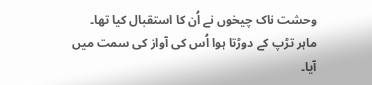وحشت ناک چیخوں نے اُن کا استقبال کیا تھا۔
ماہر تڑپ کے دوڑتا ہوا اُس کی آواز کی سمت میں آیا۔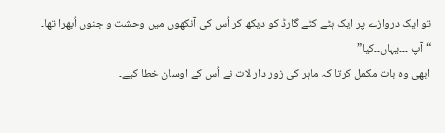تو ایک دروازے پر ایک ہٹے کٹے گارڈ کو دیکھ کر اُس کی آنکھوں میں وحشت و جنوں اُبھرا تھا۔
“آپ ۔۔۔یہاں۔۔کیا”
ابھی وہ بات مکمل کرتا کہ ماہر کی زور دار لات نے اُس کے اوسان خطا کیے۔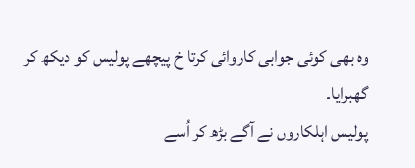وہ بھی کوئی جوابی کاروائی کرتا خ پیچھے پولیس کو دیکھ کر گھبرایا۔
پولیس اہلکاروں نے آگے بڑھ کر اُسے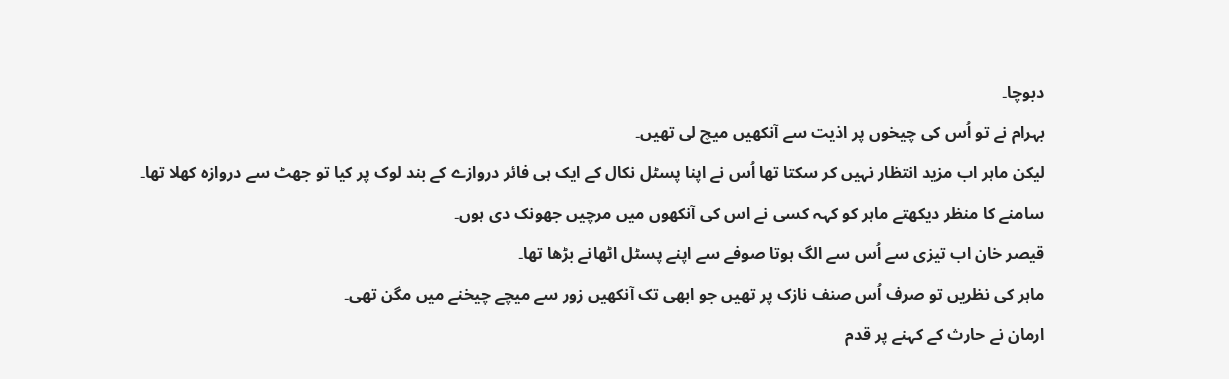دبوچا۔
بہرام نے تو اُس کی چیخوں پر اذیت سے آنکھیں میچ لی تھیں۔
لیکن ماہر اب مزید انتظار نہیں کر سکتا تھا اُس نے اپنا پسٹل نکال کے ایک ہی فائر دروازے کے بند لوک پر کیا تو جھٹ سے دروازہ کھلا تھا۔
سامنے کا منظر دیکھتے ماہر کو کہہ کسی نے اس کی آنکھوں میں مرچیں جھونک دی ہوں۔
قیصر خان اب تیزی سے اُس سے الگ ہوتا صوفے سے اپنے پسٹل اٹھانے بڑھا تھا۔
ماہر کی نظریں تو صرف اُس صنف نازک پر تھیں جو ابھی تک آنکھیں زور سے میچے چیخنے میں مگن تھی۔
ارمان نے حارث کے کہنے پر قدم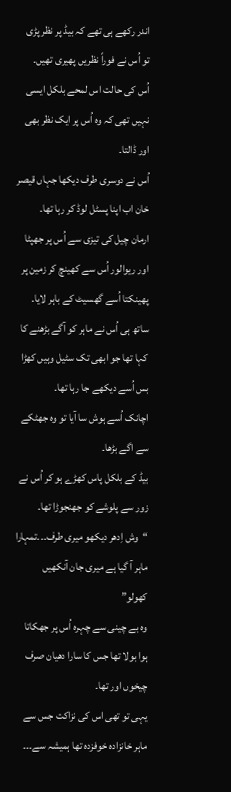اندر رکھے ہی تھے کہ بیڈ پر نظر پڑی تو اُس نے فوراً نظریں پھیری تھیں۔
اُس کی حالت اس لمحے بلکل ایسی نہیں تھی کہ وہ اُس پر ایک نظر بھی اور ڈالتا۔
اُس نے دوسری طرف دیکھا جہاں قیصر خان اب اپنا پسٹل لوڈ کر رہا تھا۔
ارمان چیل کی تیزی سے اُس پر جھپٹا اور ریوالور اُس سے کھینچ کر زمین پر پھینکتا اُسے گھسیٹ کے باہر لایا۔
ساتھ ہی اُس نے ماہر کو آگے بڑھنے کا کہا تھا جو ابھی تک سٹیل وہیں کھڑا بس اُسے دیکھے جا رہا تھا۔
اچانک اُسے ہوش سا آیا تو وہ جھٹکے سے اگے بڑھا۔
بیڈ کے بلکل پاس کھڑے ہو کر اُس نے زور سے پلوشے کو جھنجوڑا تھا۔
“وش اِدھر دیکھو میری طرف۔۔۔تمہارا ماہر آ گیا ہے میری جان آنکھیں کھولو”
وہ بے چینی سے چہرہ اُس پر جھکاتا ہوا بولا تھا جس کا سارا دھیان صرف چیخوں اور تھا۔
یہی تو تھی اس کی نزاکت جس سے ماہر خانزادہ خوفزدہ تھا ہمیشہ سے۔۔۔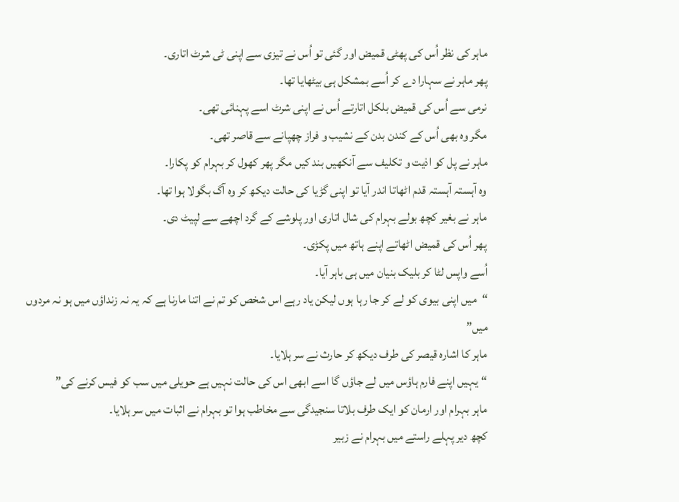ماہر کی نظر اُس کی پھٹی قمیض اور گئی تو اُس نے تیزی سے اپنی ٹی شرٹ اتاری۔
پھر ماہر نے سہارا دے کر اُسے بمشکل ہی بیٹھایا تھا۔
نرمی سے اُس کی قمیض بلکل اتارتے اُس نے اپنی شرٹ اسے پہنائی تھی۔
مگر وہ بھی اُس کے کندن بدن کے نشیب و فراز چھپانے سے قاصر تھی۔
ماہر نے پل کو اذیت و تکلیف سے آنکھیں بند کیں مگر پھر کھول کر بہرام کو پکارا۔
وہ آہستہ آہستہ قدم اٹھاتا اندر آیا تو اپنی گڑیا کی حالت دیکھ کر وہ آگ بگولا ہوا تھا۔
ماہر نے بغیر کچھ بولے بہرام کی شال اتاری اور پلوشے کے گرد اچھے سے لپیٹ دی۔
پھر اُس کی قمیض اٹھاتے اپنے ہاتھ میں پکڑی۔
اُسے واپس لٹا کر بلیک بنیان میں ہی باہر آیا۔
“میں اپنی بیوی کو لے کر جا رہا ہوں لیکن یاد رہے اس شخص کو تم نے اتنا مارنا ہے کہ یہ نہ زنداؤں میں ہو نہ مردوں میں”
ماہر کا اشارہ قیصر کی طرف دیکھ کر حارث نے سر ہلایا۔
“یہیں اپنے فارم ہاؤس میں لے جاؤں گا اسے ابھی اس کی حالت نہیں ہے حویلی میں سب کو فیس کرنے کی”
ماہر بہرام اور ارمان کو ایک طرف بلاتا سنجیدگی سے مخاطب ہوا تو بہرام نے اثبات میں سر ہلایا۔
کچھ دیر پہلے راستے میں بہرام نے زبیر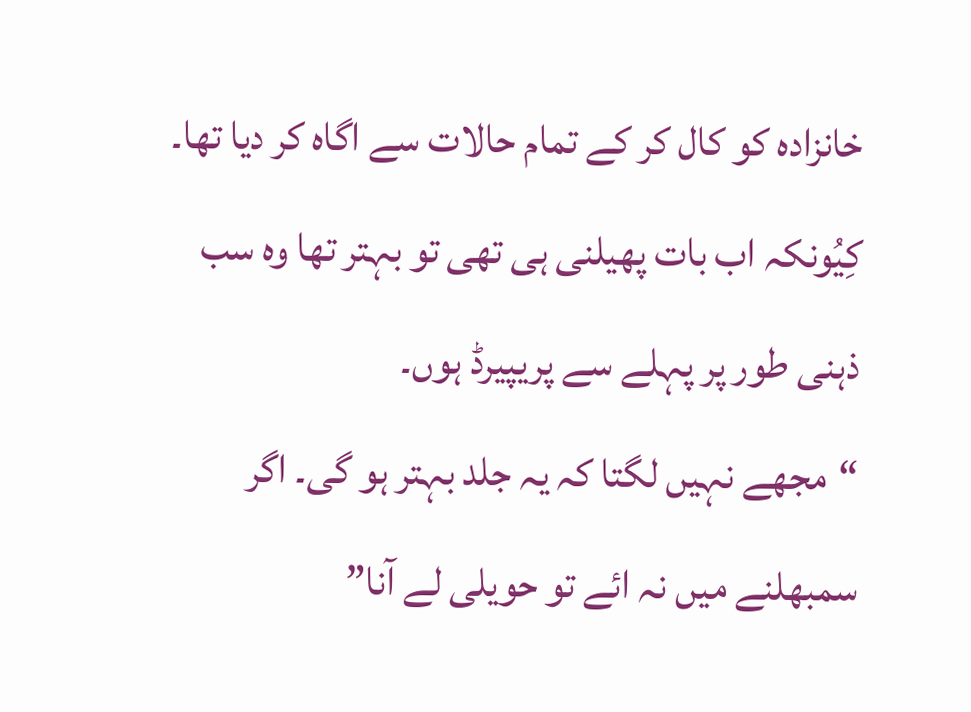خانزادہ کو کال کر کے تمام حالات سے اگاہ کر دیا تھا۔
کِیُونکہ اب بات پھیلنی ہی تھی تو بہتر تھا وہ سب ذہنی طور پر پہلے سے پریپيرڈ ہوں۔
“مجھے نہیں لگتا کہ یہ جلد بہتر ہو گی۔ اگر سمبھلنے میں نہ ائے تو حویلی لے آنا”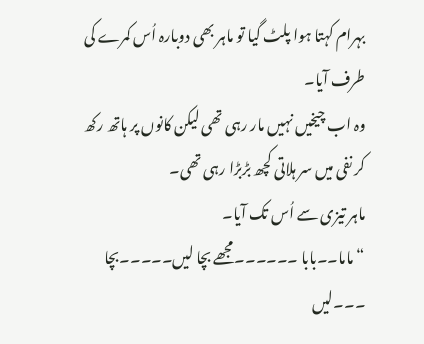بہرام کہتا ہوا پلٹ گیا تو ماہر بھی دوبارہ اُس کمرے کی طرف آیا۔
وہ اب چیخیں نہیں مار رہی تھی لیکن کانوں پر ہاتھ رکھ کر نفی میں سر ہلاتی کچھ بڑبڑا رہی تھی۔
ماہر تیزی سے اُس تک آیا۔
“ماما۔۔بابا ۔۔۔۔۔۔مجھے بچا لیں۔۔۔۔۔بچا ۔۔۔لیں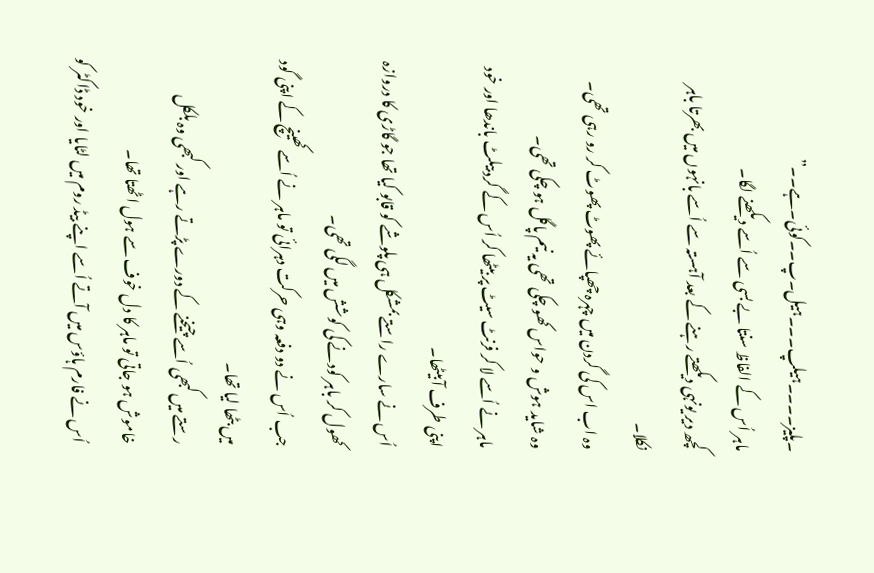۔پلیز۔۔۔۔ہیلپ۔۔۔ہیل۔پ۔۔کوئی۔ہے۔۔”
ماہر اُس کے الفاظ سنتا بے بسی سے اُسے دیکھنے لگا۔
کچھ دیر یونہی دیکھتے رہنے کے بعد آہستہ سے اُسے بانہوں میں بھرتا باہر نکلا۔
وہ اب اس کی گردن میں چہرہ چھپائے پھوٹ پھوٹ کر رو رہی تھی۔
وہ شاید ہوش و حواس کھو چکی تھی یہ نیم پاگل ہو چکی تھی۔
ماہر نے اُسے لا کر فرنٹ سیٹ پر بیٹھا کر اُس کے گرد بیلٹ باندھا اور خود اپنی طرف آ بیٹھا۔
اُس نے سارے راستے بمشکل ہی پلوشے کو قابو کیا تھا جو گاڑی کا دروازہ کھول کر باہر کودنے کی کوشش میں لگی تھی۔
جب اُس نے دو دفعہ وہی حرکت دہرائی تو ماہر نے اُسے کھینچ کے اپنی گود میں بٹھا لیا تھا۔
رستے میں کبھی اُسے چیخنے کے دورے پڑتے رہے اور کبھی وہ بلکل خاموش ہو جاتی تو ماہر کا دل خوف سے ہول اٹھتا تھا۔
اُس نے فارم ہاؤس میں آتے اُسے اپنے بیڈ روم میں لٹایا اور خود ڈاکٹر کو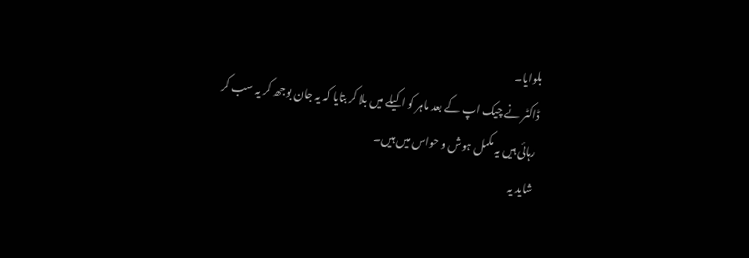بلوایا۔
ڈاکٹر نے چیک اپ کے بعد ماہر کو اکیلے میں بلا کر بتایا کہ یہ جان بوجھ کر یہ سب کر رہائی ہیں یہ مکمل ہوش و حواس میں ہیں۔
شاید یہ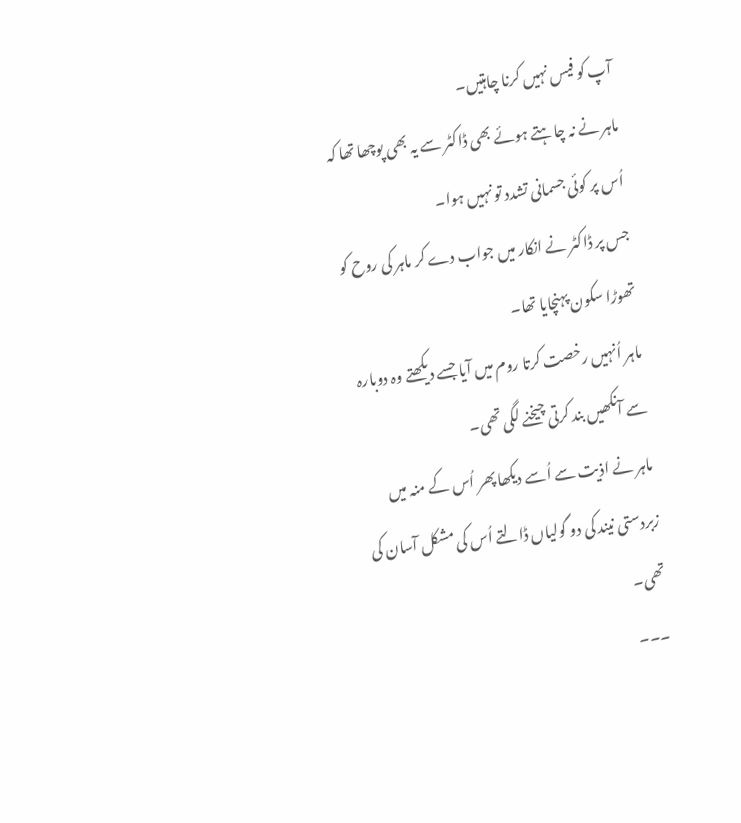آپ کو فیس نہیں کرنا چاہتیں۔
ماہر نے نہ چاہتے ہوئے بھی ڈاکٹر سے یہ بھی پوچھا تھا کہ اُس پر کوئی جسمانی تشدد تو نہیں ہوا۔
جس پر ڈاکٹر نے انکار میں جواب دے کر ماہر کی روح کو تھوڑا سکون پہنچایا تھا۔
ماہر اُنہیں رخصت کرتا روم میں آیا جسے دیکھتے وہ دوبارہ سے آنکھیں بند کرتی چیخنے لگی تھی۔
ماہر نے اذیت سے اُسے دیکھا پھر اُس کے منہ میں زبردستی نیند کی دو گولیاں ڈالتے اُس کی مشکل آسان کی تھی۔
۔۔۔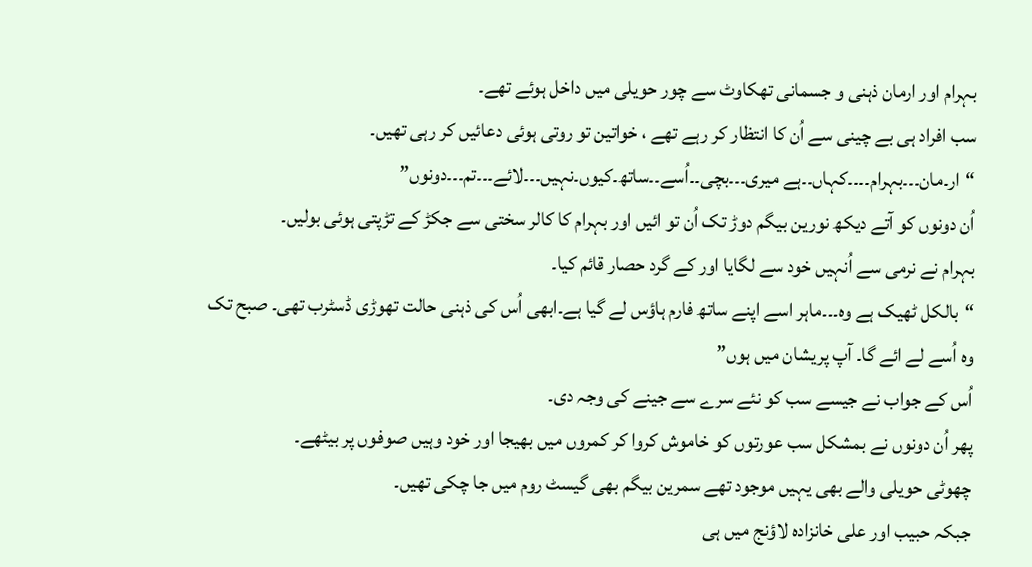بہرام اور ارمان ذہنی و جسمانی تھکاوٹ سے چور حویلی میں داخل ہوئے تھے۔
سب افراد ہی بے چینی سے اُن کا انتظار کر رہے تھے ، خواتین تو روتی ہوئی دعائیں کر رہی تھیں۔
“ار۔مان۔۔۔بہرام۔۔۔۔کہاں۔۔ہے میری۔۔۔بچی۔۔اُسے۔۔ساتھ۔کیوں۔نہیں۔۔۔لائے۔۔۔تم۔۔۔دونوں”
اُن دونوں کو آتے دیکھ نورین بیگم دوڑ تک اُن تو ائیں اور بہرام کا کالر سختی سے جکڑ کے تڑپتی ہوئی بولیں۔
بہرام نے نرمی سے اُنہیں خود سے لگایا اور کے گرد حصار قائم کیا۔
“بالکل ٹھیک ہے وہ۔۔۔ماہر اسے اپنے ساتھ فارم ہاؤس لے گیا ہے۔ابھی اُس کی ذہنی حالت تھوڑی ڈسٹرب تھی۔ صبح تک وہ اُسے لے ائے گا۔ آپ پریشان میں ہوں”
اُس کے جواب نے جیسے سب کو نئے سرے سے جینے کی وجہ دی۔
پھر اُن دونوں نے بمشکل سب عورتوں کو خاموش کروا کر کمروں میں بھیجا اور خود وہیں صوفوں پر بیٹھے۔
چھوٹی حویلی والے بھی یہیں موجود تھے سمرین بیگم بھی گیسٹ روم میں جا چکی تھیں۔
جبکہ حبیب اور علی خانزادہ لاؤنج میں ہی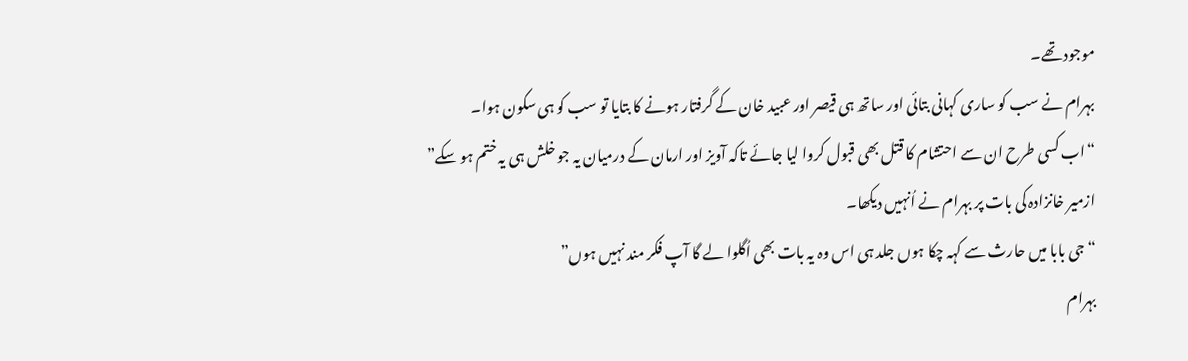موجود تھے۔
بہرام نے سب کو ساری کہانی بتائی اور ساتھ ہی قیصر اور عبید خان کے گرفتار ہونے کا بتایا تو سب کو ہی سکون ہوا۔
“اب کسی طرح ان سے احتشام کا قتل بھی قبول کروا لیا جائے تاکہ آویز اور ارمان کے درمیان يہ جو خلش ہی یہ ختم ہو سکے”
ازمیر خانزادہ کی بات پر بہرام نے اُنہیں دیکھا۔
“جی بابا میں حارث سے کہہ چکا ہوں جلد ہی اس وہ یہ بات بھی اُگلوا لے گا آپ فکر مند نہیں ہوں”
بہرام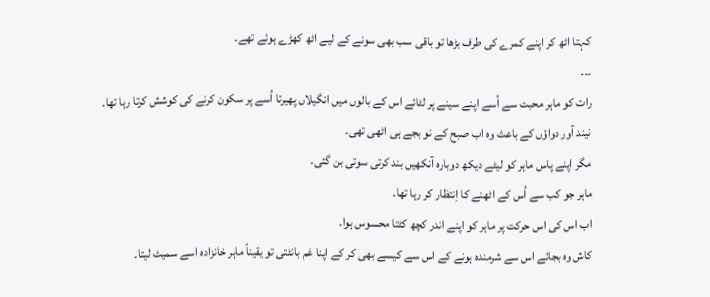کہتا اٹھ کر اپنے کمرے کی طرف بڑھا تو باقی سب بھی سونے کے لیے اٹھ کھڑے ہوئے تھے۔
۔۔۔
رات کو ماہر محبت سے اُسے اپنے سینے پر لٹائے اس کے بالوں میں انگیلاں پھیرتا اُسے پر سکون کرنے کی کوشش کرتا رہا تھا۔
نیند آور دواؤں کے باعث وہ اب صبح کے نو بجے ہی اٹھی تھی۔
مگر اپنے پاس ماہر کو لیٹے دیکھ دوبارہ آنکھیں بند کرتی سوتی بن گئی۔
ماہر جو کب سے اُس کے اٹھنے کا اِنتظار کر رہا تھا۔
اب اس کی اس حرکت پر ماہر کو اپنے اندر کچھ کٹتا محسوس ہوا۔
کاش وہ بجائے اس سے شرمندہ ہونے کے اس سے کیسے بھی کر کے اپنا غم بانٹتی تو یقیناً ماہر خانزادہ اسے سمیٹ لیتا۔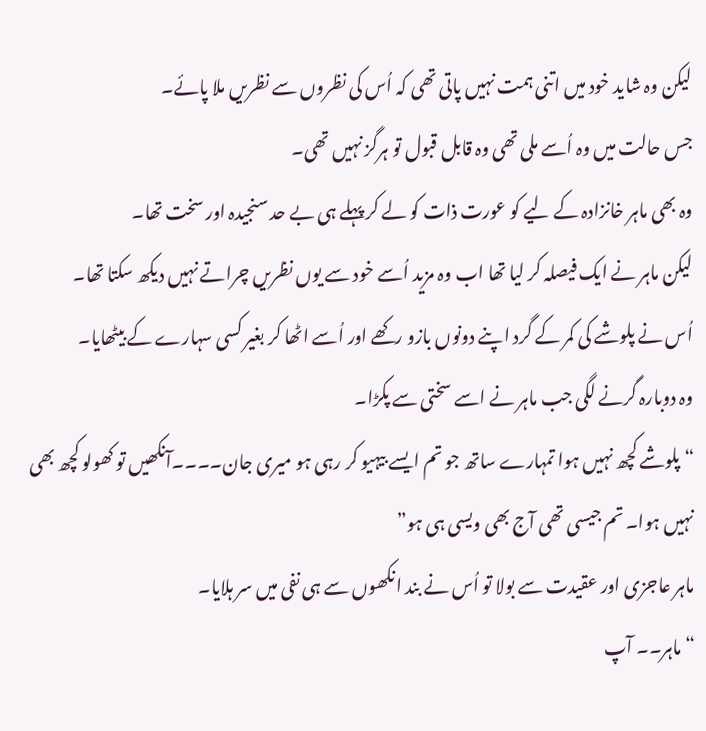لیکن وہ شاید خود میں اتنی ہمت نہیں پاتی تھی کہ اُس کی نظروں سے نظریں ملا پائے۔
جس حالت میں وہ اُسے ملی تھی وہ قابل قبول تو ہرگز نہیں تھی۔
وہ بھی ماہر خانزادہ کے لیے کو عورت ذات کو لے کر پہلے ہی بے حد سنجیدہ اور سخت تھا۔
لیکن ماہر نے ایک فیصلہ کر لیا تھا اب وہ مزید اُسے خود سے یوں نظریں چراتے نہیں دیکھ سکتا تھا۔
اُس نے پلوشے کی کمر کے گرد اپنے دونوں بازو رکھے اور اُسے اٹھا کر بغیر کسی سہارے کے بیٹھایا۔
وہ دوبارہ گرنے لگی جب ماہر نے اسے سختی سے پکڑا۔
“پلوشے کچھ نہیں ہوا تمہارے ساتھ جو تم ایسے بيہيو کر رہی ہو میری جان۔۔۔۔آنکھیں تو کھولو کچھ بھی نہیں ہوا۔ تم جیسی تھی آج بھی ویسی ہی ہو”
ماہر عاجزی اور عقیدت سے بولا تو اُس نے بند انکھوں سے ہی نفی میں سر ہلایا۔
“ماہر۔۔ آپ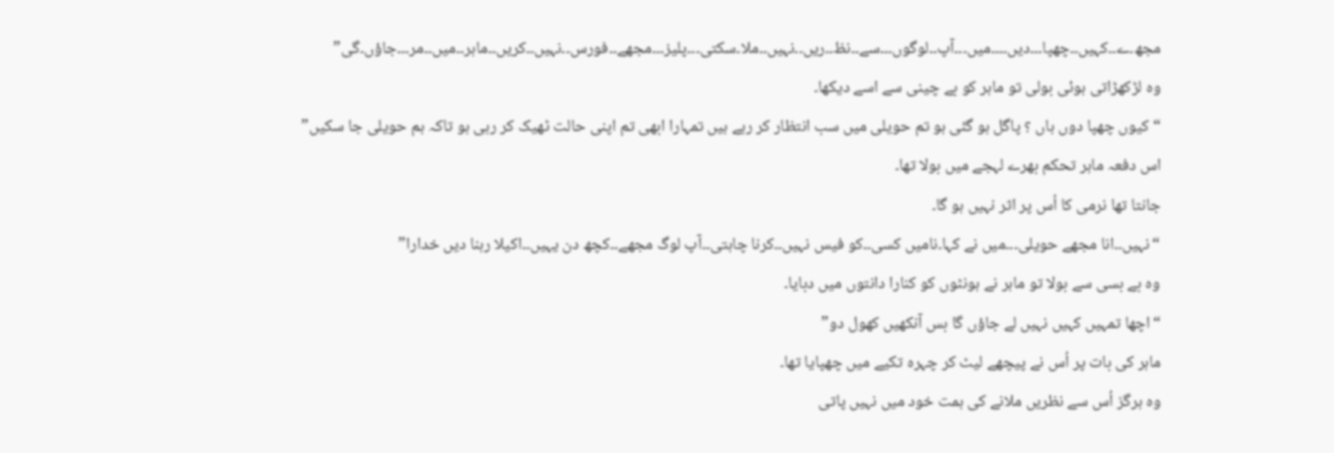مجھ۔ے۔۔کہیں۔۔چھپا۔۔۔دیں۔۔۔۔میں۔۔۔آپ۔۔لوگوں۔۔۔سے۔۔نظ۔۔ریں۔۔نہیں۔۔ملا۔سکتی۔۔۔پلیز۔۔۔مجھے۔۔فورس۔۔نہیں۔۔کریں۔۔ماہر۔۔میں۔۔مر۔۔۔جاؤں۔گی”
وہ لڑکھڑاتی ہوئی بولی تو ماہر کو بے چینی سے اسے دیکھا۔
“کیوں چھپا دوں ہاں ؟ پاگل ہو گئی ہو تم حویلی میں سب انتظار کر رہے ہیں تمہارا ابھی تم اپنی حالت ٹھیک کر رہی ہو تاکہ ہم حویلی جا سکیں”
اس دفعہ ماہر تحکم بھرے لہجے میں بولا تھا۔
جانتا تھا نرمی کا اُس پر اثر نہیں ہو گا۔
“نہیں۔۔انا مجھے حویلی۔۔۔میں نے کہا۔نامیں کسی۔۔کو فیس نہیں۔۔کرنا چاہتی۔۔آپ لوگ مجھے۔۔کچھ دن یہیں۔۔اکیلا رہنا دیں خدارا”
وہ بے بسی سے بولا تو ماہر نے ہونٹوں کو کنارا دانتوں میں دبایا۔
“اچھا تمہیں کہیں نہیں لے جاؤں گا بس آنکھیں کھول دو”
ماہر کی بات پر اُس نے پیچھے لیٹ کر چہرہ تکیے میں چھپایا تھا۔
وہ ہرگز اُس سے نظریں ملانے کی ہمت خود میں نہیں پاتی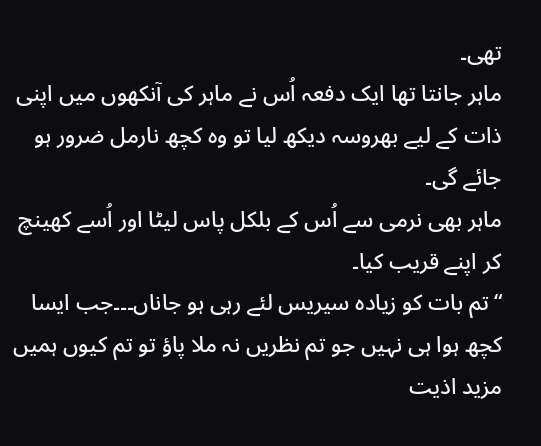تھی۔
ماہر جانتا تھا ایک دفعہ اُس نے ماہر کی آنکھوں میں اپنی ذات کے لیے بھروسہ دیکھ لیا تو وہ کچھ نارمل ضرور ہو جائے گی۔
ماہر بھی نرمی سے اُس کے بلکل پاس لیٹا اور اُسے کھینچ کر اپنے قریب کیا۔
“تم بات کو زیادہ سیریس لئے رہی ہو جاناں۔۔۔جب ایسا کچھ ہوا ہی نہیں جو تم نظریں نہ ملا پاؤ تو تم کیوں ہمیں مزید اذیت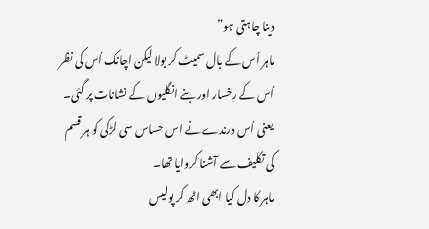دینا چاہتی ہو”
ماہر اُس کے بال سمیٹ کر بولا لیکن اچانک اُس کی نظر اُس کے رخسار اور بنے انگلیوں کے نشانات پر گئی۔
یعنی اُس درندے نے اس حساس سی لڑکی کو ہر قسم کی تکلیف سے آشنا کروایا تھا۔
ماہر کا دل کیا ابھی اٹھ کر پولیس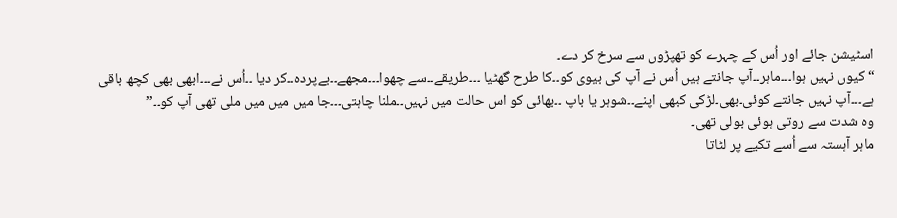اسٹیشن جائے اور اُس کے چہرے کو تھپڑوں سے سرخ کر دے۔
“کیوں نہیں ہوا۔۔۔ماہر۔۔آپ جانتے ہیں اُس نے آپ کی بیوی کو۔۔کا طرح گھٹیا ۔۔۔طریقے۔۔سے چھوا۔۔۔مجھے۔۔بےپردہ۔۔کر دیا ۔۔اُس نے۔۔۔ابھی بھی کچھ باقی ہے۔۔۔آپ نہیں جانتے کوئی۔بھی۔لڑکی کبھی اپنے۔۔شوہر یا باپ ۔۔بھائی کو اس حالت میں نہیں۔۔ملنا چاہتی۔۔۔جا میں میں میں ملی تھی آپ کو۔۔”
وہ شدت سے روتی ہوئی بولی تھی۔
ماہر آہستہ سے اُسے تکیے پر لٹاتا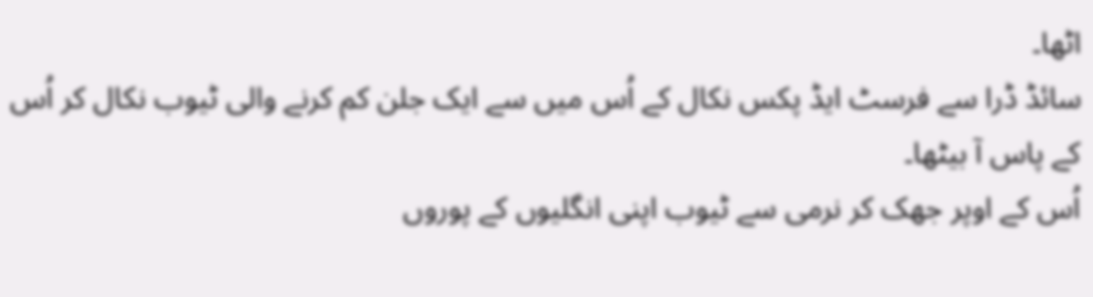اٹھا۔
سائڈ ڈرا سے فرسٹ ایڈ پکس نکال کے اُس میں سے ایک جلن کم کرنے والی ٹیوب نکال کر اُس کے پاس آ بیٹھا۔
اُس کے اوپر جھک کر نرمی سے ٹیوب اپنی انگلیوں کے پوروں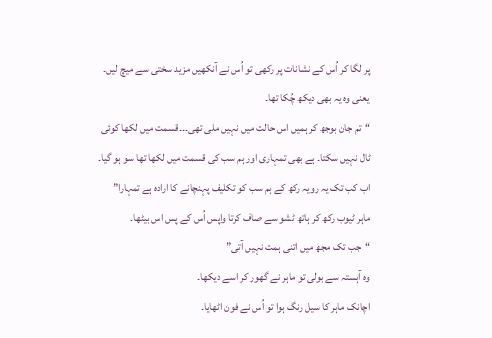پر لگا کر اُس کے نشانات پر رکھی تو اُس نے آنکھیں مزید سختی سے میچ لیں۔
یعنی وہ یہ بھی دیکھ چُکا تھا۔
“تم جان بوجھ کر ہمیں اس حالت میں نہیں ملی تھی۔۔۔قسمت میں لکھا کوئی ٹال نہیں سکتا۔ ہے بھی تمہاری اور ہم سب کی قسمت میں لکھا تھا سو ہو گیا۔ اب کب تک یہ رویہ رکھ کے ہم سب کو تکلیف پہنچانے کا ارادہ ہے تمہارا”
ماہر ٹیوب رکھ کر ہاتھ ٹشو سے صاف کرتا واپس اُس کے پس اس بیٹھا۔
“جب تک مجھ میں اتنی ہمت نہیں آتی”
وہ آہستہ سے بولی تو ماہر نے گھور کر اسے دیکھا۔
اچانک ماہر کا سیل رنگ ہوا تو اُس نے فون اٹھایا۔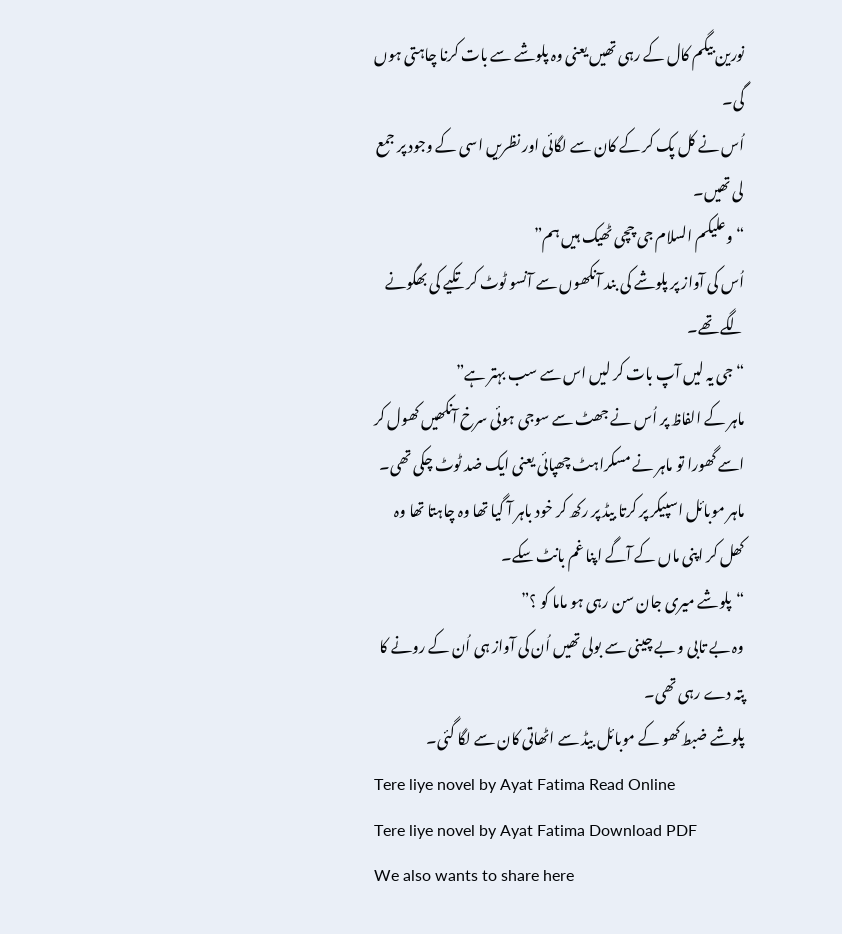نورین بیگم کال کے رہی تھیں یعنی وہ پلوشے سے بات کرنا چاہتی ہوں گی۔
اُس نے کل پک کر کے کان سے لگائی اور نظریں اسی کے وجود پر جمع لی تھیں۔
“وعلیکم السلام جی چچی ٹھیک ہیں ہم”
اُس کی آواز پر پلوشے کی بند آنکھوں سے آنسو ٹوٹ کر تکیے کی بھگونے لگے تھے۔
“جی یہ لیں آپ بات کر لیں اس سے سب بہتر ہے”
ماہر کے الفاظ پر اُس نے جھٹ سے سوجی ہوئی سرخ آنکھیں کھول کر اسے گھورا تو ماہر نے مسکراہٹ چھپائی یعنی ایک ضد ٹوٹ چکی تھی۔
ماہر موبائل اسپیکر پر کرتا بیڈ پر رکھ کر خود باہر آ گیا تھا وہ چاہتا تھا وہ کھل کر اپنی ماں کے آگے اپنا غم بانٹ سکے۔
“پلوشے میری جان سن رہی ہو ماما کو ؟”
وہ بے تابی و بے چینی سے بولی تھیں اُن کی آواز ہی اُن کے رونے کا پتہ دے رہی تھی۔
پلوشے ضبط کھو کے موبائل بیڈ سے اٹھاتی کان سے لگا گئی۔
Tere liye novel by Ayat Fatima Read Online
Tere liye novel by Ayat Fatima Download PDF
We also wants to share here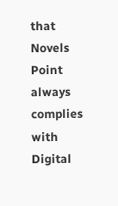that Novels Point always complies with Digital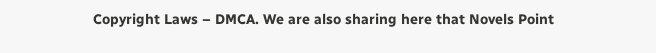Copyright Laws – DMCA. We are also sharing here that Novels Point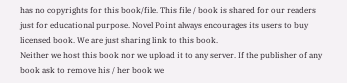has no copyrights for this book/file. This file / book is shared for our readers just for educational purpose. Novel Point always encourages its users to buy licensed book. We are just sharing link to this book.
Neither we host this book nor we upload it to any server. If the publisher of any book ask to remove his / her book we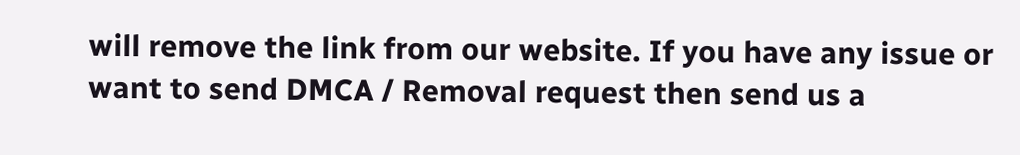will remove the link from our website. If you have any issue or want to send DMCA / Removal request then send us a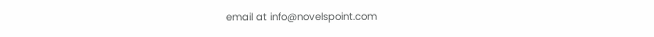email at info@novelspoint.com